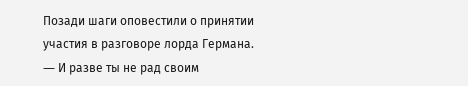Позади шаги оповестили о принятии участия в разговоре лорда Германа.
― И разве ты не рад своим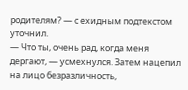родителям? ― с ехидным подтекстом уточнил.
― Что ты, очень рад, когда меня дергают, ― усмехнулся. Затем нацепил на лицо безразличность,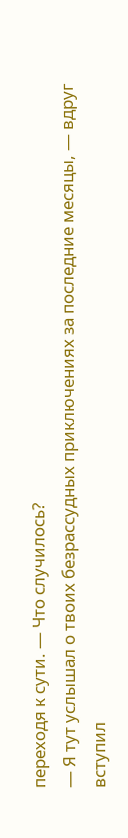переходя к сути. ― Что случилось?
― Я тут услышал о твоих безрассудных приключениях за последние месяцы, ― вдруг вступил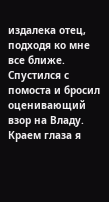издалека отец, подходя ко мне все ближе. Спустился с помоста и бросил оценивающий взор на Владу. Краем глаза я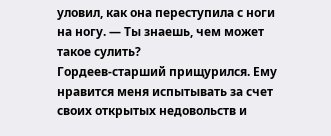уловил, как она переступила с ноги на ногу. ― Ты знаешь, чем может такое сулить?
Гордеев-старший прищурился. Ему нравится меня испытывать за счет своих открытых недовольств и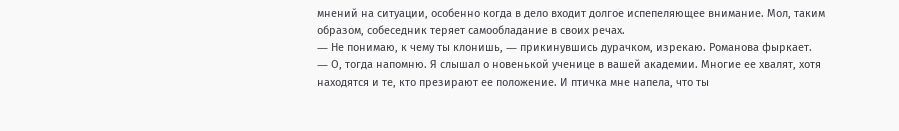мнений на ситуации, особенно когда в дело входит долгое испепеляющее внимание. Мол, таким образом, собеседник теряет самообладание в своих речах.
― Не понимаю, к чему ты клонишь, ― прикинувшись дурачком, изрекаю. Романова фыркает.
― О, тогда напомню. Я слышал о новенькой ученице в вашей академии. Многие ее хвалят, хотя находятся и те, кто презирают ее положение. И птичка мне напела, что ты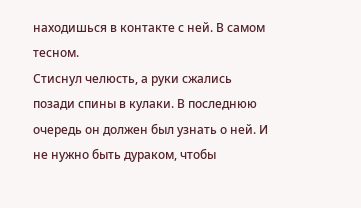находишься в контакте с ней. В самом тесном.
Стиснул челюсть, а руки сжались позади спины в кулаки. В последнюю очередь он должен был узнать о ней. И не нужно быть дураком, чтобы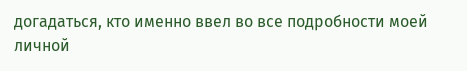догадаться, кто именно ввел во все подробности моей личной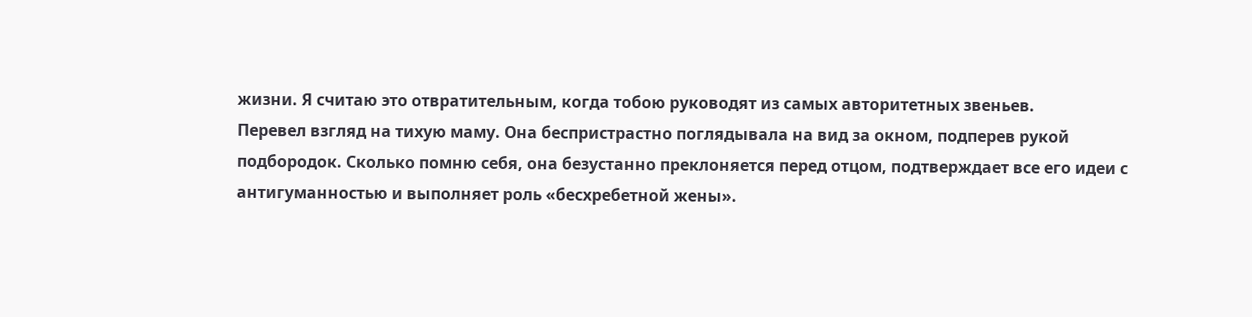жизни. Я считаю это отвратительным, когда тобою руководят из самых авторитетных звеньев.
Перевел взгляд на тихую маму. Она беспристрастно поглядывала на вид за окном, подперев рукой подбородок. Сколько помню себя, она безустанно преклоняется перед отцом, подтверждает все его идеи с антигуманностью и выполняет роль «бесхребетной жены».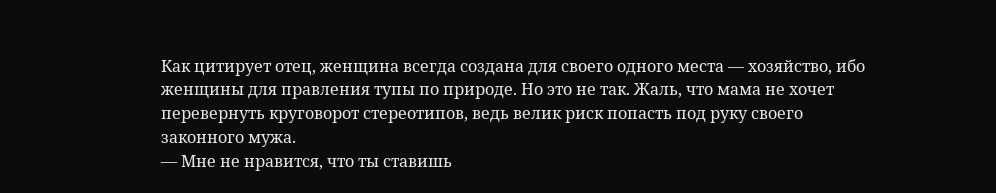Как цитирует отец, женщина всегда создана для своего одного места ― хозяйство, ибо женщины для правления тупы по природе. Но это не так. Жаль, что мама не хочет перевернуть круговорот стереотипов, ведь велик риск попасть под руку своего законного мужа.
― Мне не нравится, что ты ставишь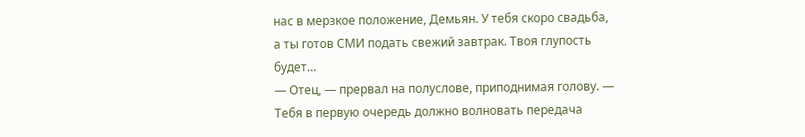нас в мерзкое положение, Демьян. У тебя скоро свадьба, а ты готов СМИ подать свежий завтрак. Твоя глупость будет…
― Отец, ― прервал на полуслове, приподнимая голову. ― Тебя в первую очередь должно волновать передача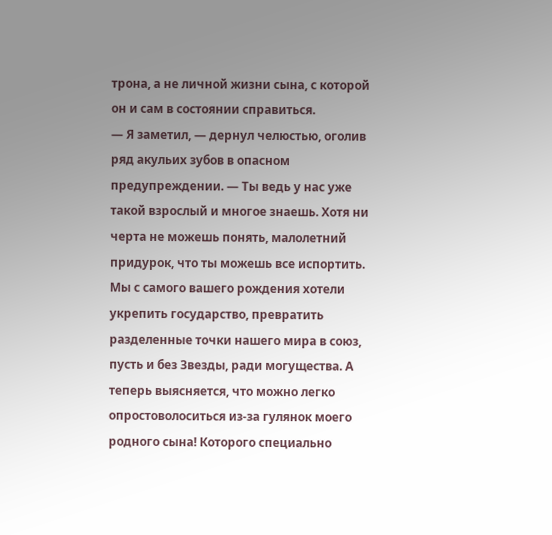трона, а не личной жизни сына, с которой он и сам в состоянии справиться.
― Я заметил, ― дернул челюстью, оголив ряд акульих зубов в опасном предупреждении. ― Ты ведь у нас уже такой взрослый и многое знаешь. Хотя ни черта не можешь понять, малолетний придурок, что ты можешь все испортить. Мы с самого вашего рождения хотели укрепить государство, превратить разделенные точки нашего мира в союз, пусть и без Звезды, ради могущества. А теперь выясняется, что можно легко опростоволоситься из-за гулянок моего родного сына! Которого специально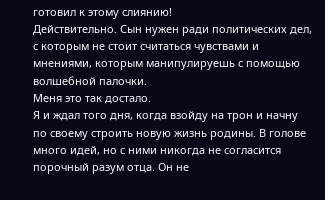готовил к этому слиянию!
Действительно. Сын нужен ради политических дел, с которым не стоит считаться чувствами и мнениями, которым манипулируешь с помощью волшебной палочки.
Меня это так достало.
Я и ждал того дня, когда взойду на трон и начну по своему строить новую жизнь родины. В голове много идей, но с ними никогда не согласится порочный разум отца. Он не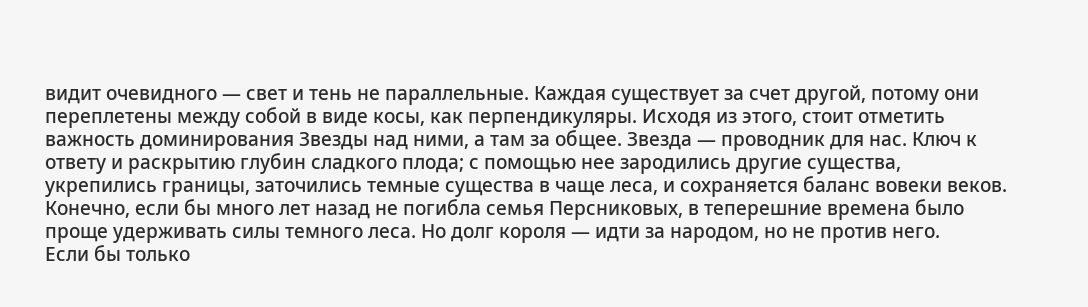видит очевидного ― свет и тень не параллельные. Каждая существует за счет другой, потому они переплетены между собой в виде косы, как перпендикуляры. Исходя из этого, стоит отметить важность доминирования Звезды над ними, а там за общее. Звезда ― проводник для нас. Ключ к ответу и раскрытию глубин сладкого плода; с помощью нее зародились другие существа, укрепились границы, заточились темные существа в чаще леса, и сохраняется баланс вовеки веков. Конечно, если бы много лет назад не погибла семья Персниковых, в теперешние времена было проще удерживать силы темного леса. Но долг короля ― идти за народом, но не против него.
Если бы только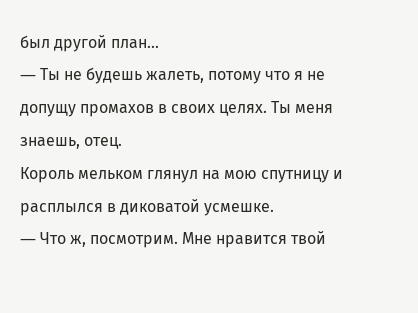был другой план...
― Ты не будешь жалеть, потому что я не допущу промахов в своих целях. Ты меня знаешь, отец.
Король мельком глянул на мою спутницу и расплылся в диковатой усмешке.
― Что ж, посмотрим. Мне нравится твой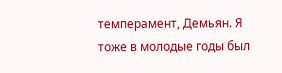темперамент, Демьян. Я тоже в молодые годы был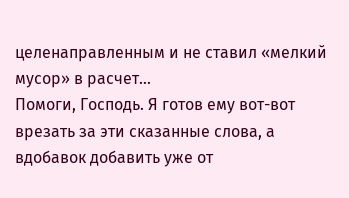целенаправленным и не ставил «мелкий мусор» в расчет…
Помоги, Господь. Я готов ему вот-вот врезать за эти сказанные слова, а вдобавок добавить уже от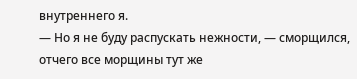внутреннего я.
― Но я не буду распускать нежности, ― сморщился, отчего все морщины тут же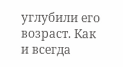углубили его возраст. Как и всегда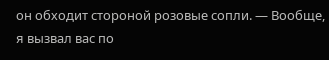он обходит стороной розовые сопли. ― Вообще, я вызвал вас по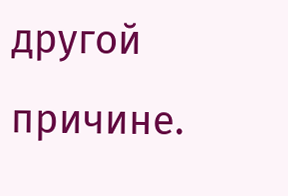другой причине.